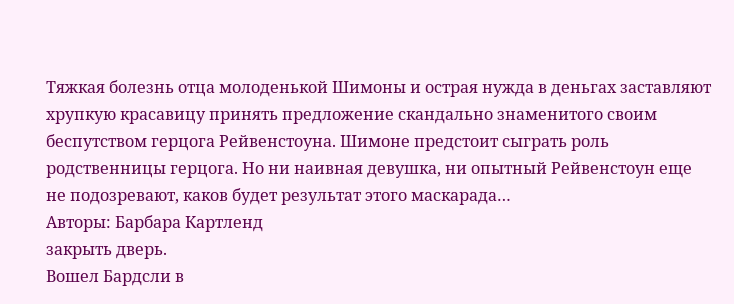Тяжкая болезнь отца молоденькой Шимоны и острая нужда в деньгах заставляют хрупкую красавицу принять предложение скандально знаменитого своим беспутством герцога Рейвенстоуна. Шимоне предстоит сыграть роль родственницы герцога. Но ни наивная девушка, ни опытный Рейвенстоун еще не подозревают, каков будет результат этого маскарада…
Авторы: Барбара Картленд
закрыть дверь.
Вошел Бардсли в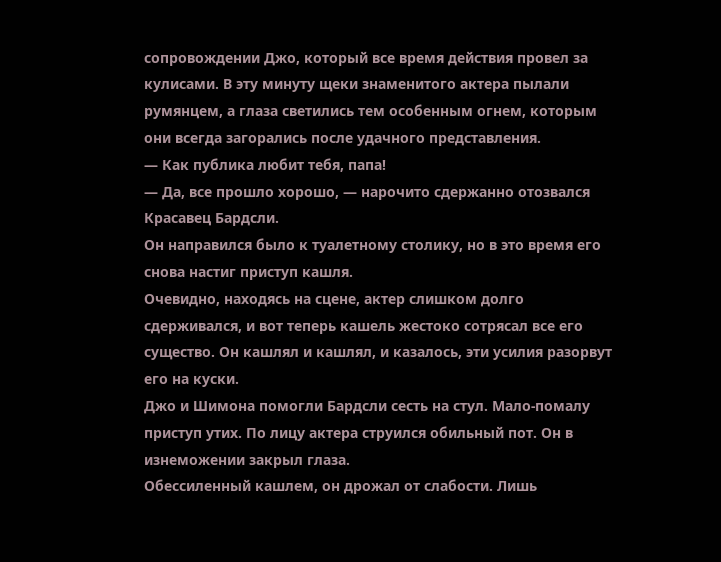сопровождении Джо, который все время действия провел за кулисами. В эту минуту щеки знаменитого актера пылали румянцем, а глаза светились тем особенным огнем, которым они всегда загорались после удачного представления.
— Как публика любит тебя, папа!
— Да, все прошло хорошо, — нарочито сдержанно отозвался Красавец Бардсли.
Он направился было к туалетному столику, но в это время его снова настиг приступ кашля.
Очевидно, находясь на сцене, актер слишком долго сдерживался, и вот теперь кашель жестоко сотрясал все его существо. Он кашлял и кашлял, и казалось, эти усилия разорвут его на куски.
Джо и Шимона помогли Бардсли сесть на стул. Мало-помалу приступ утих. По лицу актера струился обильный пот. Он в изнеможении закрыл глаза.
Обессиленный кашлем, он дрожал от слабости. Лишь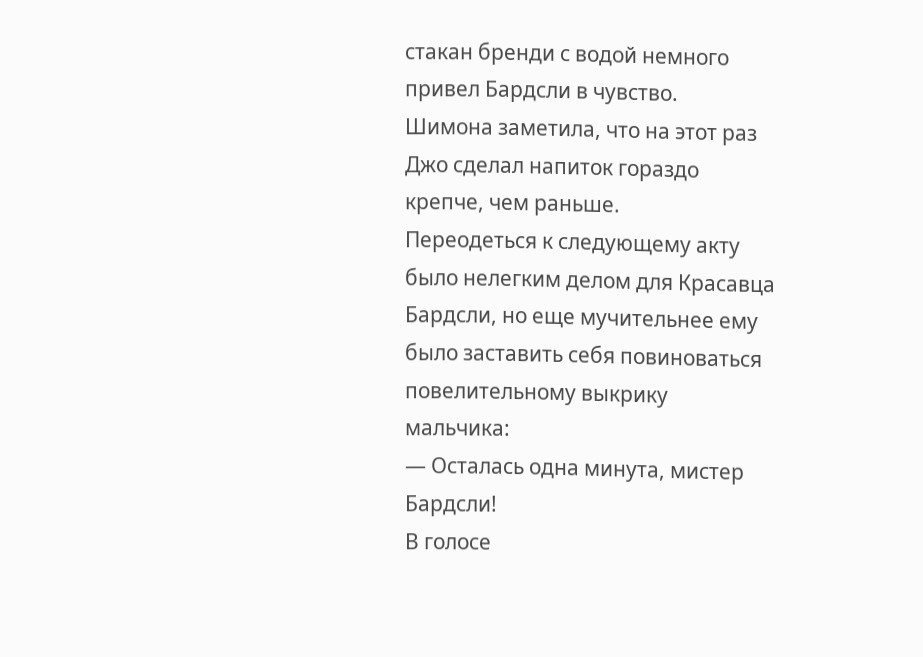стакан бренди с водой немного привел Бардсли в чувство.
Шимона заметила, что на этот раз Джо сделал напиток гораздо крепче, чем раньше.
Переодеться к следующему акту было нелегким делом для Красавца Бардсли, но еще мучительнее ему было заставить себя повиноваться повелительному выкрику мальчика:
— Осталась одна минута, мистер Бардсли!
В голосе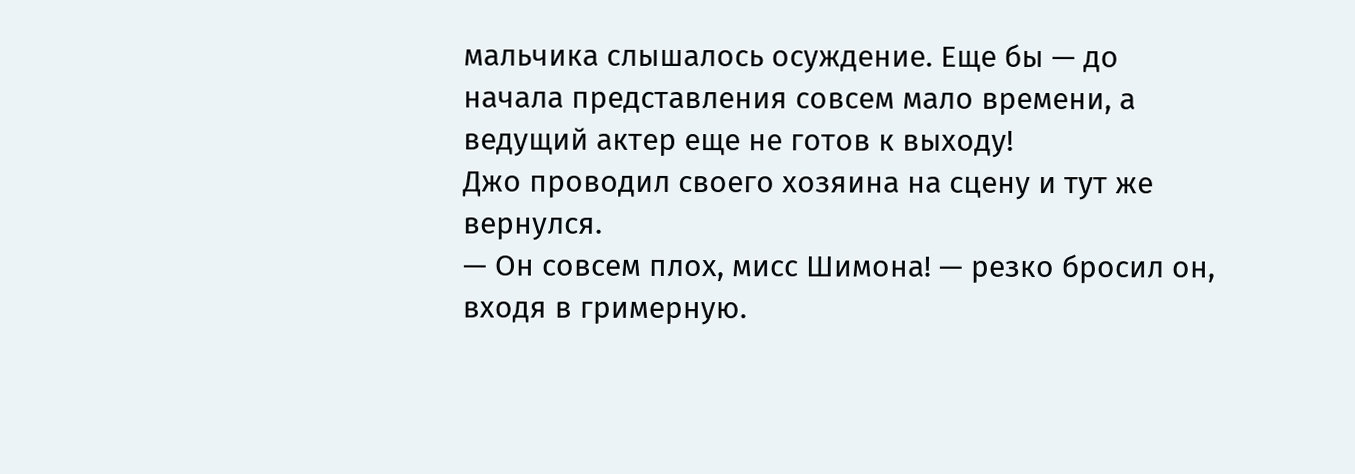мальчика слышалось осуждение. Еще бы — до начала представления совсем мало времени, а ведущий актер еще не готов к выходу!
Джо проводил своего хозяина на сцену и тут же вернулся.
— Он совсем плох, мисс Шимона! — резко бросил он, входя в гримерную.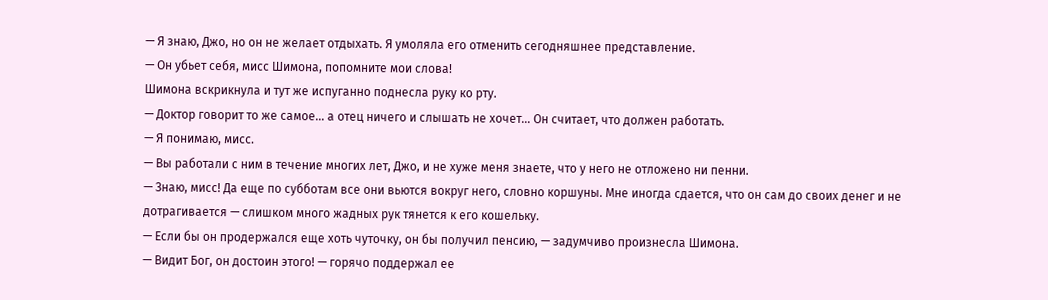— Я знаю, Джо, но он не желает отдыхать. Я умоляла его отменить сегодняшнее представление.
— Он убьет себя, мисс Шимона, попомните мои слова!
Шимона вскрикнула и тут же испуганно поднесла руку ко рту.
— Доктор говорит то же самое… а отец ничего и слышать не хочет… Он считает, что должен работать.
— Я понимаю, мисс.
— Вы работали с ним в течение многих лет, Джо, и не хуже меня знаете, что у него не отложено ни пенни.
— Знаю, мисс! Да еще по субботам все они вьются вокруг него, словно коршуны. Мне иногда сдается, что он сам до своих денег и не дотрагивается — слишком много жадных рук тянется к его кошельку.
— Если бы он продержался еще хоть чуточку, он бы получил пенсию, — задумчиво произнесла Шимона.
— Видит Бог, он достоин этого! — горячо поддержал ее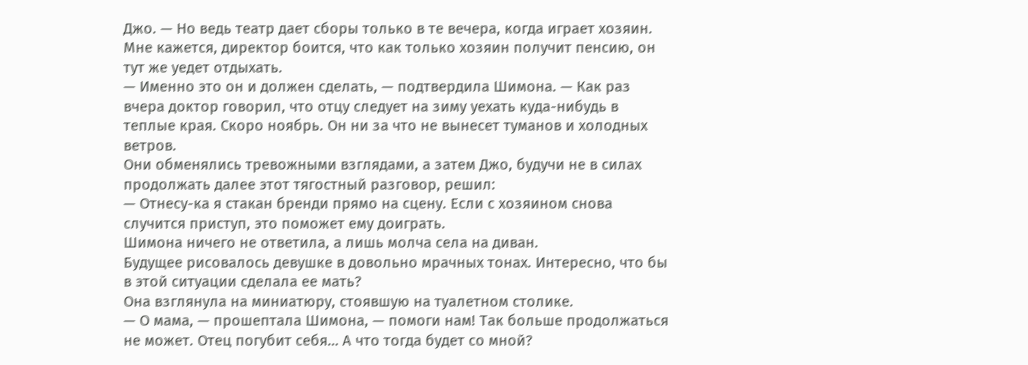Джо. — Но ведь театр дает сборы только в те вечера, когда играет хозяин. Мне кажется, директор боится, что как только хозяин получит пенсию, он тут же уедет отдыхать.
— Именно это он и должен сделать, — подтвердила Шимона. — Как раз вчера доктор говорил, что отцу следует на зиму уехать куда-нибудь в теплые края. Скоро ноябрь. Он ни за что не вынесет туманов и холодных ветров.
Они обменялись тревожными взглядами, а затем Джо, будучи не в силах продолжать далее этот тягостный разговор, решил:
— Отнесу-ка я стакан бренди прямо на сцену. Если с хозяином снова случится приступ, это поможет ему доиграть.
Шимона ничего не ответила, а лишь молча села на диван.
Будущее рисовалось девушке в довольно мрачных тонах. Интересно, что бы в этой ситуации сделала ее мать?
Она взглянула на миниатюру, стоявшую на туалетном столике.
— О мама, — прошептала Шимона, — помоги нам! Так больше продолжаться не может. Отец погубит себя… А что тогда будет со мной?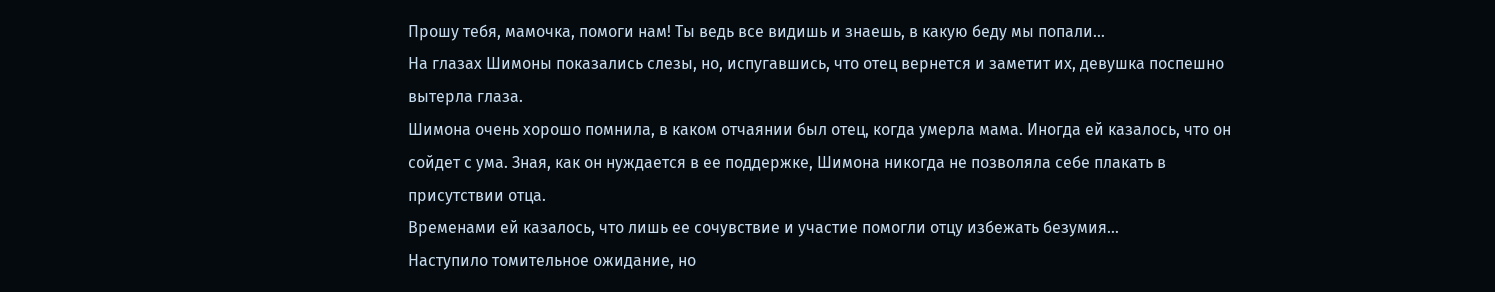Прошу тебя, мамочка, помоги нам! Ты ведь все видишь и знаешь, в какую беду мы попали…
На глазах Шимоны показались слезы, но, испугавшись, что отец вернется и заметит их, девушка поспешно вытерла глаза.
Шимона очень хорошо помнила, в каком отчаянии был отец, когда умерла мама. Иногда ей казалось, что он сойдет с ума. Зная, как он нуждается в ее поддержке, Шимона никогда не позволяла себе плакать в присутствии отца.
Временами ей казалось, что лишь ее сочувствие и участие помогли отцу избежать безумия…
Наступило томительное ожидание, но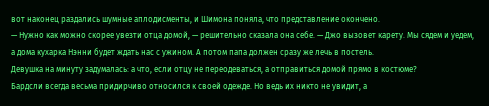вот наконец раздались шумные аплодисменты, и Шимона поняла, что представление окончено.
— Нужно как можно скорее увезти отца домой, — решительно сказала она себе. — Джо вызовет карету. Мы сядем и уедем, а дома кухарка Нэнни будет ждать нас с ужином. А потом папа должен сразу же лечь в постель.
Девушка на минуту задумалась: а что, если отцу не переодеваться, а отправиться домой прямо в костюме?
Бардсли всегда весьма придирчиво относился к своей одежде. Но ведь их никто не увидит, а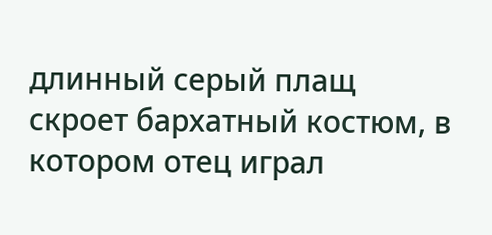длинный серый плащ скроет бархатный костюм, в котором отец играл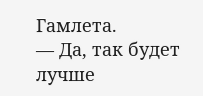Гамлета.
— Да, так будет лучше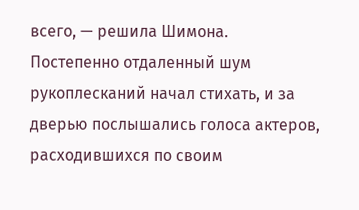всего, — решила Шимона.
Постепенно отдаленный шум рукоплесканий начал стихать, и за дверью послышались голоса актеров, расходившихся по своим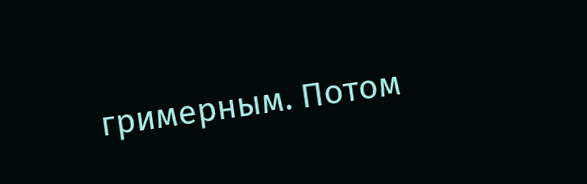гримерным. Потом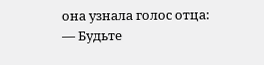она узнала голос отца:
— Будьте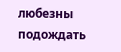любезны подождать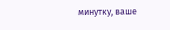минутку, ваше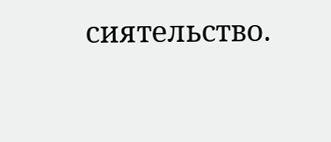сиятельство.